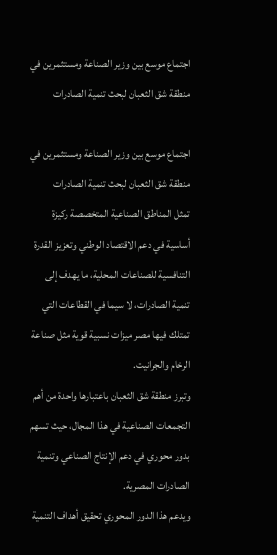اجتماع موسع بين وزير الصناعة ومستثمرين في منطقة شق الثعبان لبحث تنمية الصادرات

اجتماع موسع بين وزير الصناعة ومستثمرين في منطقة شق الثعبان لبحث تنمية الصادرات
تمثل المناطق الصناعية المتخصصة ركيزة أساسية في دعم الاقتصاد الوطني وتعزيز القدرة التنافسية للصناعات المحلية، ما يهدف إلى تنمية الصادرات، لا سيما في القطاعات التي تمتلك فيها مصر ميزات نسبية قوية مثل صناعة الرخام والجرانيت.
وتبرز منطقة شق الثعبان باعتبارها واحدة من أهم التجمعات الصناعية في هذا المجال، حيث تسهم بدور محوري في دعم الإنتاج الصناعي وتنمية الصادرات المصرية.
ويدعم هذا الدور المحوري تحقيق أهداف التنمية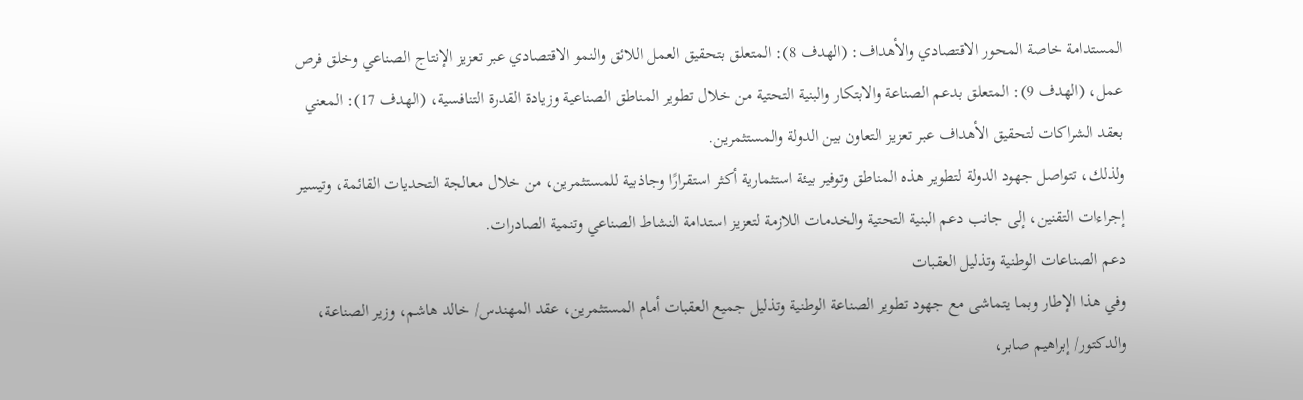المستدامة خاصة المحور الاقتصادي والأهداف: (الهدف 8): المتعلق بتحقيق العمل اللائق والنمو الاقتصادي عبر تعزيز الإنتاج الصناعي وخلق فرص عمل، (الهدف 9): المتعلق بدعم الصناعة والابتكار والبنية التحتية من خلال تطوير المناطق الصناعية وزيادة القدرة التنافسية، (الهدف 17): المعني بعقد الشراكات لتحقيق الأهداف عبر تعزيز التعاون بين الدولة والمستثمرين.
ولذلك، تتواصل جهود الدولة لتطوير هذه المناطق وتوفير بيئة استثمارية أكثر استقرارًا وجاذبية للمستثمرين، من خلال معالجة التحديات القائمة، وتيسير إجراءات التقنين، إلى جانب دعم البنية التحتية والخدمات اللازمة لتعزيز استدامة النشاط الصناعي وتنمية الصادرات.
دعم الصناعات الوطنية وتذليل العقبات
وفي هذا الإطار وبما يتماشى مع جهود تطوير الصناعة الوطنية وتذليل جميع العقبات أمام المستثمرين، عقد المهندس/ خالد هاشم، وزير الصناعة، والدكتور/ إبراهيم صابر،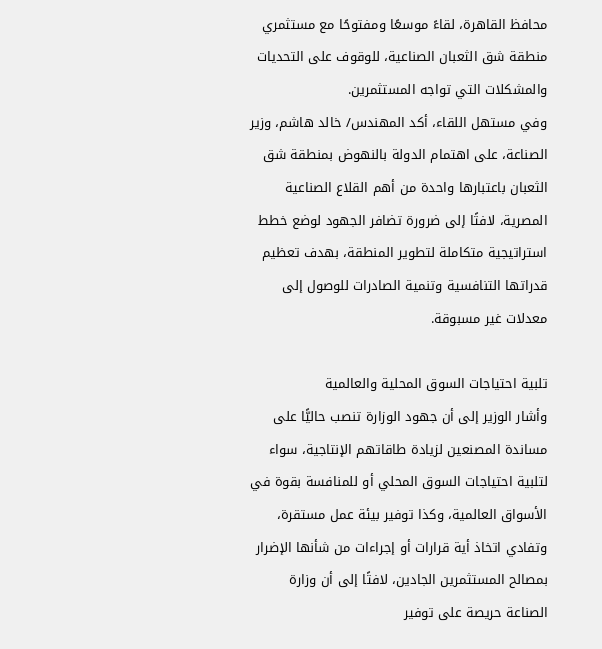محافظ القاهرة، لقاءً موسعًا ومفتوحًا مع مستثمري منطقة شق الثعبان الصناعية، للوقوف على التحديات والمشكلات التي تواجه المستثمرين.
وفي مستهل اللقاء، أكد المهندس/ خالد هاشم، وزير الصناعة، على اهتمام الدولة بالنهوض بمنطقة شق الثعبان باعتبارها واحدة من أهم القلاع الصناعية المصرية، لافتًا إلى ضرورة تضافر الجهود لوضع خطط استراتيجية متكاملة لتطوير المنطقة، بهدف تعظيم قدراتها التنافسية وتنمية الصادرات للوصول إلى معدلات غير مسبوقة.

تلبية احتياجات السوق المحلية والعالمية
وأشار الوزير إلى أن جهود الوزارة تنصب حاليًّا على مساندة المصنعين لزيادة طاقاتهم الإنتاجية، سواء لتلبية احتياجات السوق المحلي أو للمنافسة بقوة في الأسواق العالمية، وكذا توفير بيئة عمل مستقرة، وتفادي اتخاذ أية قرارات أو إجراءات من شأنها الإضرار بمصالح المستثمرين الجادين، لافتًا إلى أن وزارة الصناعة حريصة على توفير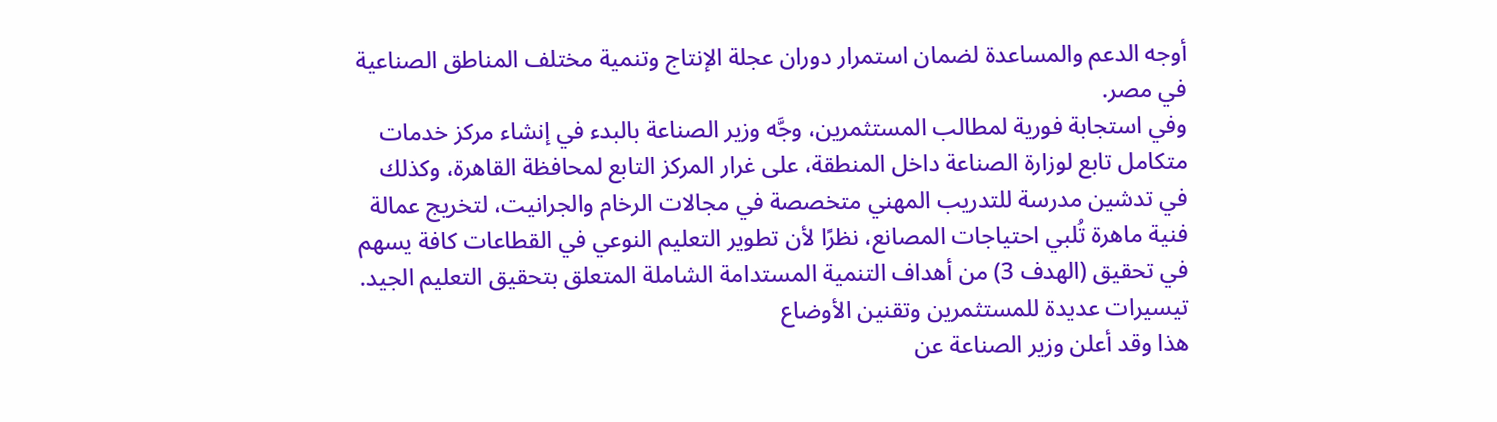أوجه الدعم والمساعدة لضمان استمرار دوران عجلة الإنتاج وتنمية مختلف المناطق الصناعية في مصر.
وفي استجابة فورية لمطالب المستثمرين، وجَّه وزير الصناعة بالبدء في إنشاء مركز خدمات متكامل تابع لوزارة الصناعة داخل المنطقة، على غرار المركز التابع لمحافظة القاهرة، وكذلك في تدشين مدرسة للتدريب المهني متخصصة في مجالات الرخام والجرانيت، لتخريج عمالة فنية ماهرة تُلبي احتياجات المصانع، نظرًا لأن تطوير التعليم النوعي في القطاعات كافة يسهم في تحقيق (الهدف 3) من أهداف التنمية المستدامة الشاملة المتعلق بتحقيق التعليم الجيد.
تيسيرات عديدة للمستثمرين وتقنين الأوضاع
هذا وقد أعلن وزير الصناعة عن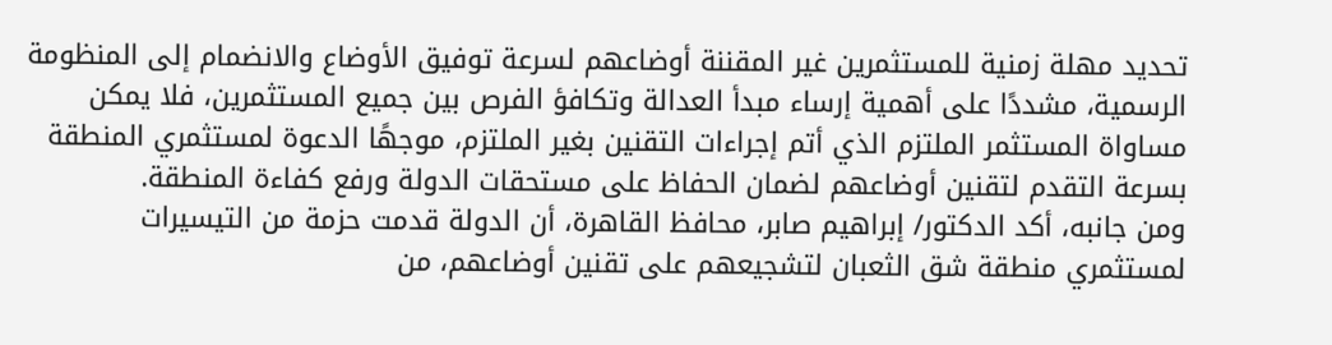تحديد مهلة زمنية للمستثمرين غير المقننة أوضاعهم لسرعة توفيق الأوضاع والانضمام إلى المنظومة الرسمية، مشددًا على أهمية إرساء مبدأ العدالة وتكافؤ الفرص بين جميع المستثمرين، فلا يمكن مساواة المستثمر الملتزم الذي أتم إجراءات التقنين بغير الملتزم، موجهًا الدعوة لمستثمري المنطقة بسرعة التقدم لتقنين أوضاعهم لضمان الحفاظ على مستحقات الدولة ورفع كفاءة المنطقة.
ومن جانبه، أكد الدكتور/ إبراهيم صابر، محافظ القاهرة، أن الدولة قدمت حزمة من التيسيرات لمستثمري منطقة شق الثعبان لتشجيعهم على تقنين أوضاعهم، من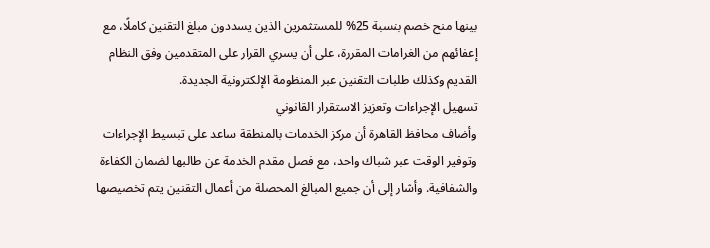بينها منح خصم بنسبة 25% للمستثمرين الذين يسددون مبلغ التقنين كاملًا، مع إعفائهم من الغرامات المقررة، على أن يسري القرار على المتقدمين وفق النظام القديم وكذلك طلبات التقنين عبر المنظومة الإلكترونية الجديدة.
تسهيل الإجراءات وتعزيز الاستقرار القانوني
وأضاف محافظ القاهرة أن مركز الخدمات بالمنطقة ساعد على تبسيط الإجراءات وتوفير الوقت عبر شباك واحد، مع فصل مقدم الخدمة عن طالبها لضمان الكفاءة والشفافية. وأشار إلى أن جميع المبالغ المحصلة من أعمال التقنين يتم تخصيصها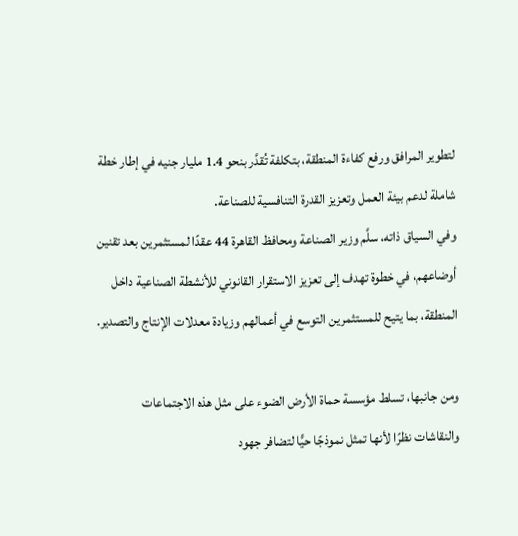لتطوير المرافق ورفع كفاءة المنطقة، بتكلفة تُقدَّر بنحو 1.4 مليار جنيه في إطار خطة شاملة لدعم بيئة العمل وتعزيز القدرة التنافسية للصناعة.
وفي السياق ذاته، سلَّم وزير الصناعة ومحافظ القاهرة 44 عقدًا لمستثمرين بعد تقنين أوضاعهم، في خطوة تهدف إلى تعزيز الاستقرار القانوني للأنشطة الصناعية داخل المنطقة، بما يتيح للمستثمرين التوسع في أعمالهم وزيادة معدلات الإنتاج والتصدير.

ومن جانبها، تسلط مؤسسة حماة الأرض الضوء على مثل هذه الاجتماعات والنقاشات نظرًا لأنها تمثل نموذجًا حيًّا لتضافر جهود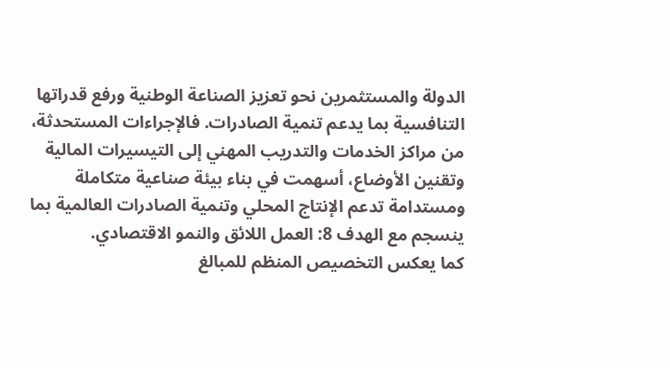الدولة والمستثمرين نحو تعزيز الصناعة الوطنية ورفع قدراتها التنافسية بما يدعم تنمية الصادرات. فالإجراءات المستحدثة، من مراكز الخدمات والتدريب المهني إلى التيسيرات المالية وتقنين الأوضاع، أسهمت في بناء بيئة صناعية متكاملة ومستدامة تدعم الإنتاج المحلي وتنمية الصادرات العالمية بما ينسجم مع الهدف 8: العمل اللائق والنمو الاقتصادي.
كما يعكس التخصيص المنظم للمبالغ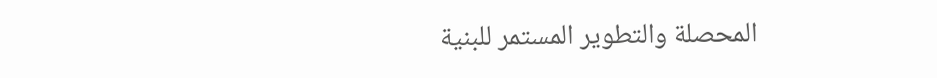المحصلة والتطوير المستمر للبنية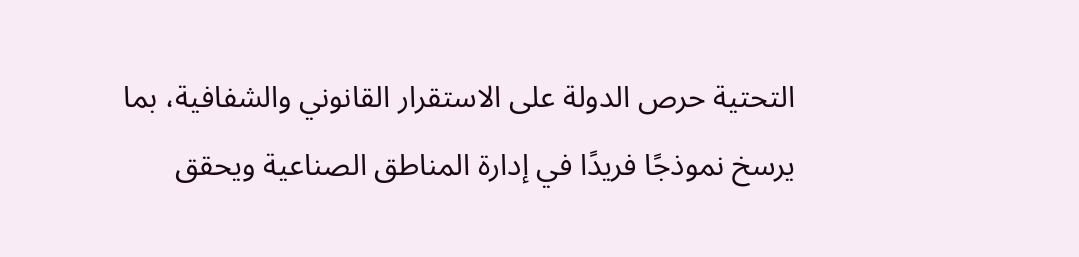التحتية حرص الدولة على الاستقرار القانوني والشفافية، بما يرسخ نموذجًا فريدًا في إدارة المناطق الصناعية ويحقق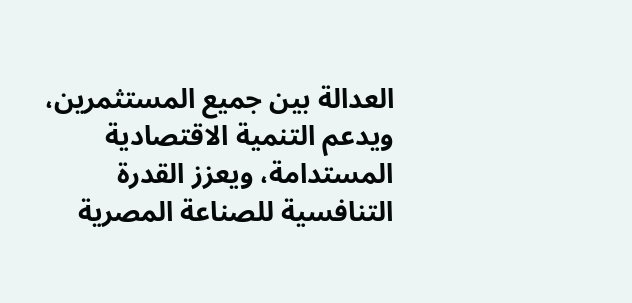العدالة بين جميع المستثمرين، ويدعم التنمية الاقتصادية المستدامة، ويعزز القدرة التنافسية للصناعة المصرية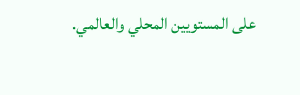على المستويين المحلي والعالمي.